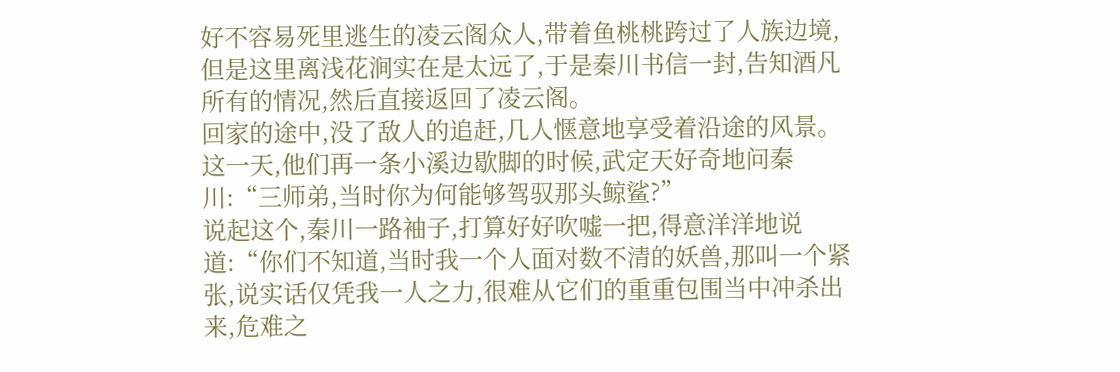好不容易死里逃生的凌云阁众人,带着鱼桃桃跨过了人族边境,但是这里离浅花涧实在是太远了,于是秦川书信一封,告知酒凡所有的情况,然后直接返回了凌云阁。
回家的途中,没了敌人的追赶,几人惬意地享受着沿途的风景。
这一天,他们再一条小溪边歇脚的时候,武定天好奇地问秦川:“三师弟,当时你为何能够驾驭那头鲸鲨?”
说起这个,秦川一路袖子,打算好好吹嘘一把,得意洋洋地说道:“你们不知道,当时我一个人面对数不清的妖兽,那叫一个紧张,说实话仅凭我一人之力,很难从它们的重重包围当中冲杀出来,危难之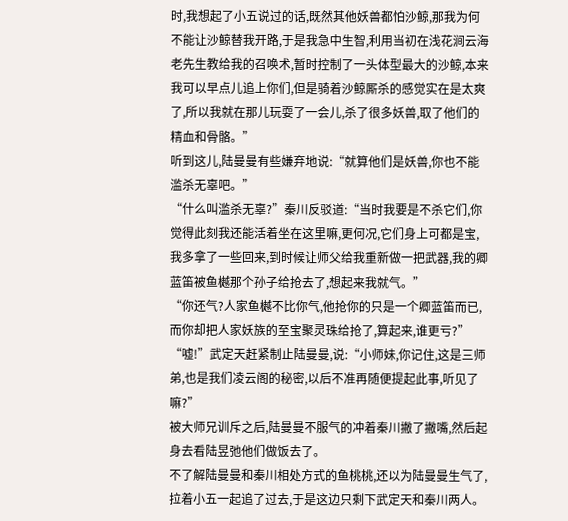时,我想起了小五说过的话,既然其他妖兽都怕沙鲸,那我为何不能让沙鲸替我开路,于是我急中生智,利用当初在浅花涧云海老先生教给我的召唤术,暂时控制了一头体型最大的沙鲸,本来我可以早点儿追上你们,但是骑着沙鲸厮杀的感觉实在是太爽了,所以我就在那儿玩耍了一会儿,杀了很多妖兽,取了他们的精血和骨骼。”
听到这儿,陆曼曼有些嫌弃地说:“就算他们是妖兽,你也不能滥杀无辜吧。”
“什么叫滥杀无辜?”秦川反驳道:“当时我要是不杀它们,你觉得此刻我还能活着坐在这里嘛,更何况,它们身上可都是宝,我多拿了一些回来,到时候让师父给我重新做一把武器,我的卿蓝笛被鱼樾那个孙子给抢去了,想起来我就气。”
“你还气?人家鱼樾不比你气,他抢你的只是一个卿蓝笛而已,而你却把人家妖族的至宝聚灵珠给抢了,算起来,谁更亏?”
“嘘!”武定天赶紧制止陆曼曼,说:“小师妹,你记住,这是三师弟,也是我们凌云阁的秘密,以后不准再随便提起此事,听见了嘛?”
被大师兄训斥之后,陆曼曼不服气的冲着秦川撇了撇嘴,然后起身去看陆昱弛他们做饭去了。
不了解陆曼曼和秦川相处方式的鱼桃桃,还以为陆曼曼生气了,拉着小五一起追了过去,于是这边只剩下武定天和秦川两人。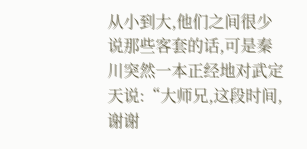从小到大,他们之间很少说那些客套的话,可是秦川突然一本正经地对武定天说:“大师兄,这段时间,谢谢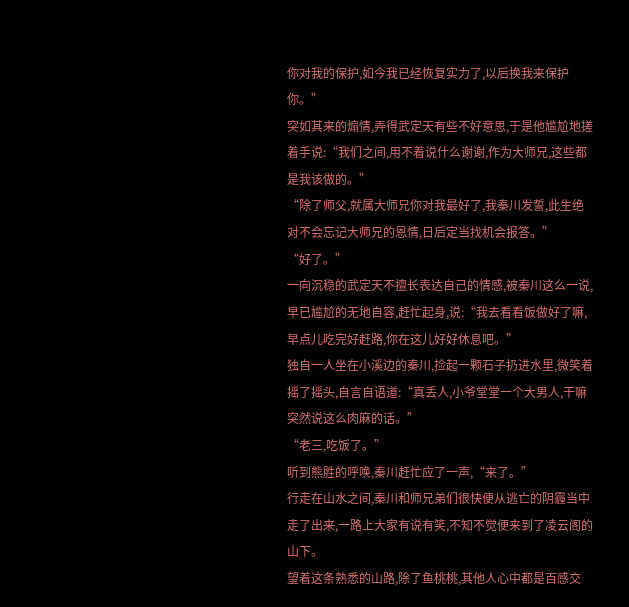你对我的保护,如今我已经恢复实力了,以后换我来保护你。”
突如其来的煽情,弄得武定天有些不好意思,于是他尴尬地搓着手说:“我们之间,用不着说什么谢谢,作为大师兄,这些都是我该做的。”
“除了师父,就属大师兄你对我最好了,我秦川发誓,此生绝对不会忘记大师兄的恩情,日后定当找机会报答。”
“好了。”
一向沉稳的武定天不擅长表达自己的情感,被秦川这么一说,早已尴尬的无地自容,赶忙起身,说:“我去看看饭做好了嘛,早点儿吃完好赶路,你在这儿好好休息吧。”
独自一人坐在小溪边的秦川,捡起一颗石子扔进水里,微笑着摇了摇头,自言自语道:“真丢人,小爷堂堂一个大男人,干嘛突然说这么肉麻的话。”
“老三,吃饭了。”
听到熊胜的呼唤,秦川赶忙应了一声,“来了。”
行走在山水之间,秦川和师兄弟们很快便从逃亡的阴霾当中走了出来,一路上大家有说有笑,不知不觉便来到了凌云阁的山下。
望着这条熟悉的山路,除了鱼桃桃,其他人心中都是百感交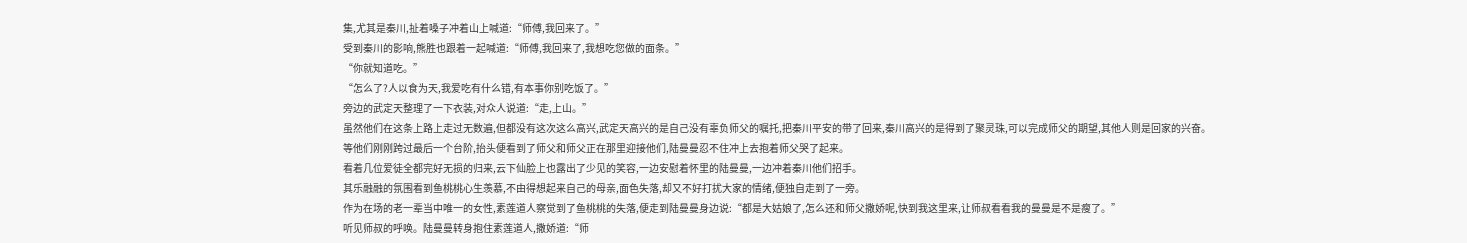集,尤其是秦川,扯着嗓子冲着山上喊道:“师傅,我回来了。”
受到秦川的影响,熊胜也跟着一起喊道:“师傅,我回来了,我想吃您做的面条。”
“你就知道吃。”
“怎么了?人以食为天,我爱吃有什么错,有本事你别吃饭了。”
旁边的武定天整理了一下衣装,对众人说道:“走,上山。”
虽然他们在这条上路上走过无数遍,但都没有这次这么高兴,武定天高兴的是自己没有辜负师父的嘱托,把秦川平安的带了回来,秦川高兴的是得到了聚灵珠,可以完成师父的期望,其他人则是回家的兴奋。
等他们刚刚跨过最后一个台阶,抬头便看到了师父和师父正在那里迎接他们,陆曼曼忍不住冲上去抱着师父哭了起来。
看着几位爱徒全都完好无损的归来,云下仙脸上也露出了少见的笑容,一边安慰着怀里的陆曼曼,一边冲着秦川他们招手。
其乐融融的氛围看到鱼桃桃心生羡慕,不由得想起来自己的母亲,面色失落,却又不好打扰大家的情绪,便独自走到了一旁。
作为在场的老一辈当中唯一的女性,素莲道人察觉到了鱼桃桃的失落,便走到陆曼曼身边说:“都是大姑娘了,怎么还和师父撒娇呢,快到我这里来,让师叔看看我的曼曼是不是瘦了。”
听见师叔的呼唤。陆曼曼转身抱住素莲道人,撒娇道:“师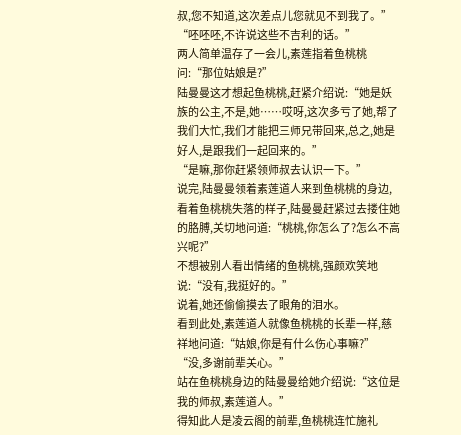叔,您不知道,这次差点儿您就见不到我了。”
“呸呸呸,不许说这些不吉利的话。”
两人简单温存了一会儿,素莲指着鱼桃桃问:“那位姑娘是?”
陆曼曼这才想起鱼桃桃,赶紧介绍说:“她是妖族的公主,不是,她……哎呀,这次多亏了她,帮了我们大忙,我们才能把三师兄带回来,总之,她是好人,是跟我们一起回来的。”
“是嘛,那你赶紧领师叔去认识一下。”
说完,陆曼曼领着素莲道人来到鱼桃桃的身边,看着鱼桃桃失落的样子,陆曼曼赶紧过去搂住她的胳膊,关切地问道:“桃桃,你怎么了?怎么不高兴呢?”
不想被别人看出情绪的鱼桃桃,强颜欢笑地说:“没有,我挺好的。”
说着,她还偷偷摸去了眼角的泪水。
看到此处,素莲道人就像鱼桃桃的长辈一样,慈祥地问道:“姑娘,你是有什么伤心事嘛?”
“没,多谢前辈关心。”
站在鱼桃桃身边的陆曼曼给她介绍说:“这位是我的师叔,素莲道人。”
得知此人是凌云阁的前辈,鱼桃桃连忙施礼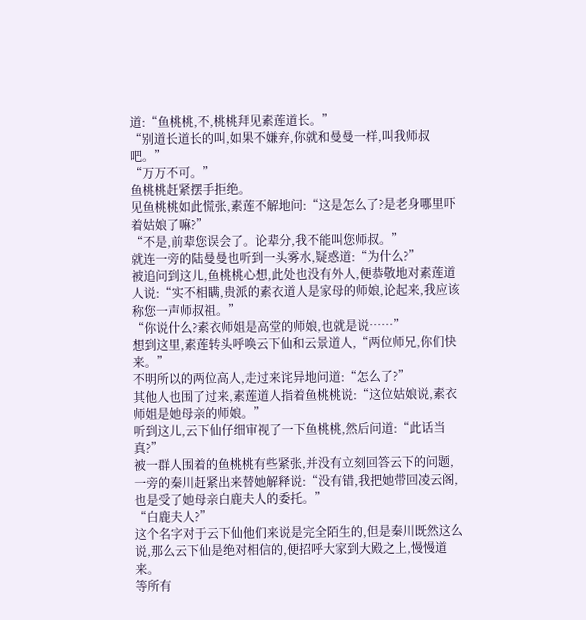道:“鱼桃桃,不,桃桃拜见素莲道长。”
“别道长道长的叫,如果不嫌弃,你就和曼曼一样,叫我师叔吧。”
“万万不可。”
鱼桃桃赶紧摆手拒绝。
见鱼桃桃如此慌张,素莲不解地问:“这是怎么了?是老身哪里吓着姑娘了嘛?”
“不是,前辈您误会了。论辈分,我不能叫您师叔。”
就连一旁的陆曼曼也听到一头雾水,疑惑道:“为什么?”
被追问到这儿,鱼桃桃心想,此处也没有外人,便恭敬地对素莲道人说:“实不相瞒,贵派的素衣道人是家母的师娘,论起来,我应该称您一声师叔祖。”
“你说什么?素衣师姐是高堂的师娘,也就是说……”
想到这里,素莲转头呼唤云下仙和云景道人,“两位师兄,你们快来。”
不明所以的两位高人,走过来诧异地问道:“怎么了?”
其他人也围了过来,素莲道人指着鱼桃桃说:“这位姑娘说,素衣师姐是她母亲的师娘。”
听到这儿,云下仙仔细审视了一下鱼桃桃,然后问道:“此话当真?”
被一群人围着的鱼桃桃有些紧张,并没有立刻回答云下的问题,一旁的秦川赶紧出来替她解释说:“没有错,我把她带回凌云阁,也是受了她母亲白鹿夫人的委托。”
“白鹿夫人?”
这个名字对于云下仙他们来说是完全陌生的,但是秦川既然这么说,那么云下仙是绝对相信的,便招呼大家到大殿之上,慢慢道来。
等所有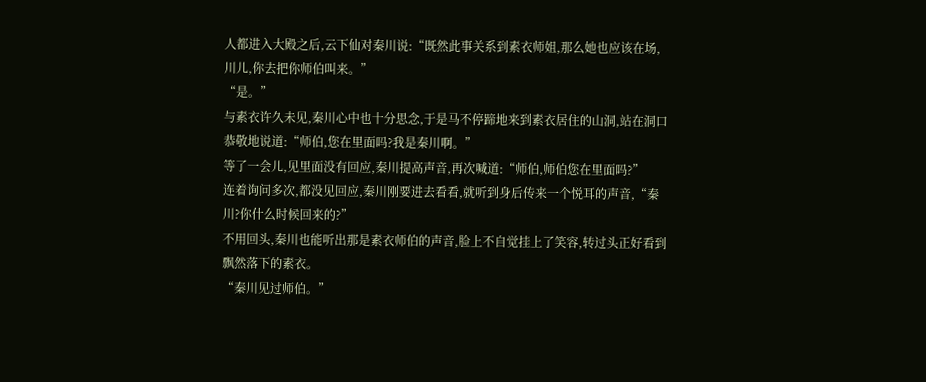人都进入大殿之后,云下仙对秦川说:“既然此事关系到素衣师姐,那么她也应该在场,川儿,你去把你师伯叫来。”
“是。”
与素衣许久未见,秦川心中也十分思念,于是马不停蹄地来到素衣居住的山洞,站在洞口恭敬地说道:“师伯,您在里面吗?我是秦川啊。”
等了一会儿,见里面没有回应,秦川提高声音,再次喊道:“师伯,师伯您在里面吗?”
连着询问多次,都没见回应,秦川刚要进去看看,就听到身后传来一个悦耳的声音,“秦川?你什么时候回来的?”
不用回头,秦川也能听出那是素衣师伯的声音,脸上不自觉挂上了笑容,转过头正好看到飘然落下的素衣。
“秦川见过师伯。”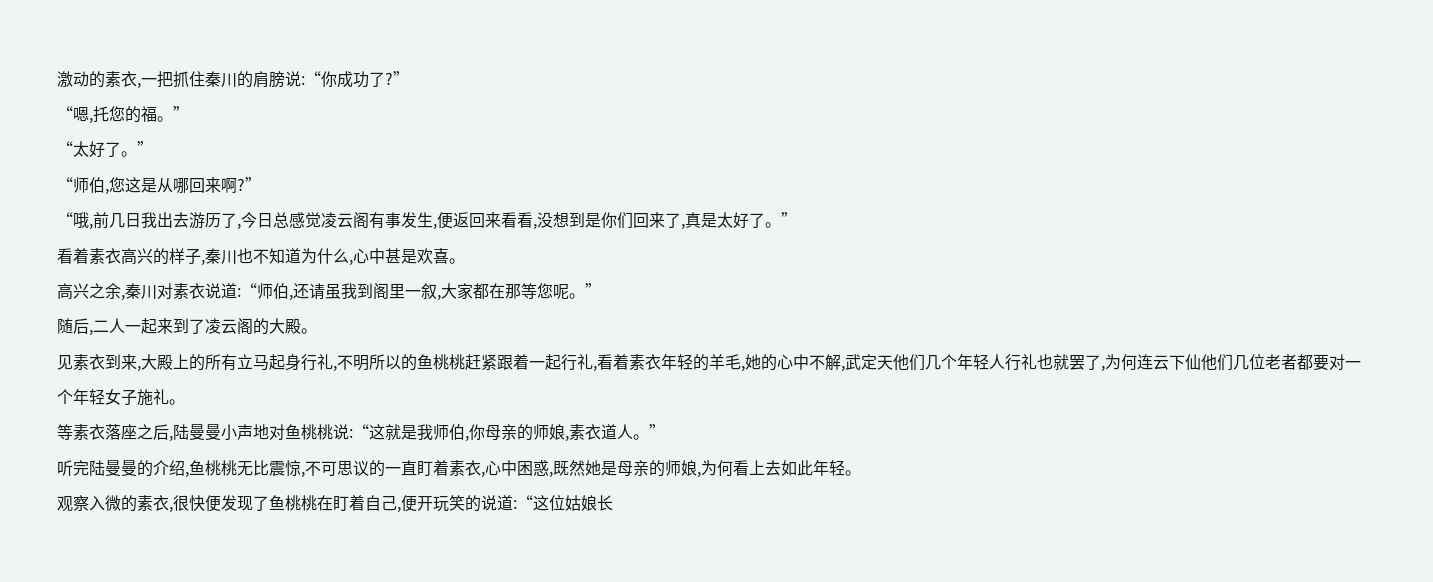激动的素衣,一把抓住秦川的肩膀说:“你成功了?”
“嗯,托您的福。”
“太好了。”
“师伯,您这是从哪回来啊?”
“哦,前几日我出去游历了,今日总感觉凌云阁有事发生,便返回来看看,没想到是你们回来了,真是太好了。”
看着素衣高兴的样子,秦川也不知道为什么,心中甚是欢喜。
高兴之余,秦川对素衣说道:“师伯,还请虽我到阁里一叙,大家都在那等您呢。”
随后,二人一起来到了凌云阁的大殿。
见素衣到来,大殿上的所有立马起身行礼,不明所以的鱼桃桃赶紧跟着一起行礼,看着素衣年轻的羊毛,她的心中不解,武定天他们几个年轻人行礼也就罢了,为何连云下仙他们几位老者都要对一个年轻女子施礼。
等素衣落座之后,陆曼曼小声地对鱼桃桃说:“这就是我师伯,你母亲的师娘,素衣道人。”
听完陆曼曼的介绍,鱼桃桃无比震惊,不可思议的一直盯着素衣,心中困惑,既然她是母亲的师娘,为何看上去如此年轻。
观察入微的素衣,很快便发现了鱼桃桃在盯着自己,便开玩笑的说道:“这位姑娘长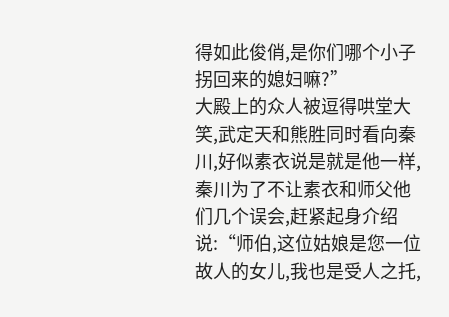得如此俊俏,是你们哪个小子拐回来的媳妇嘛?”
大殿上的众人被逗得哄堂大笑,武定天和熊胜同时看向秦川,好似素衣说是就是他一样,秦川为了不让素衣和师父他们几个误会,赶紧起身介绍说:“师伯,这位姑娘是您一位故人的女儿,我也是受人之托,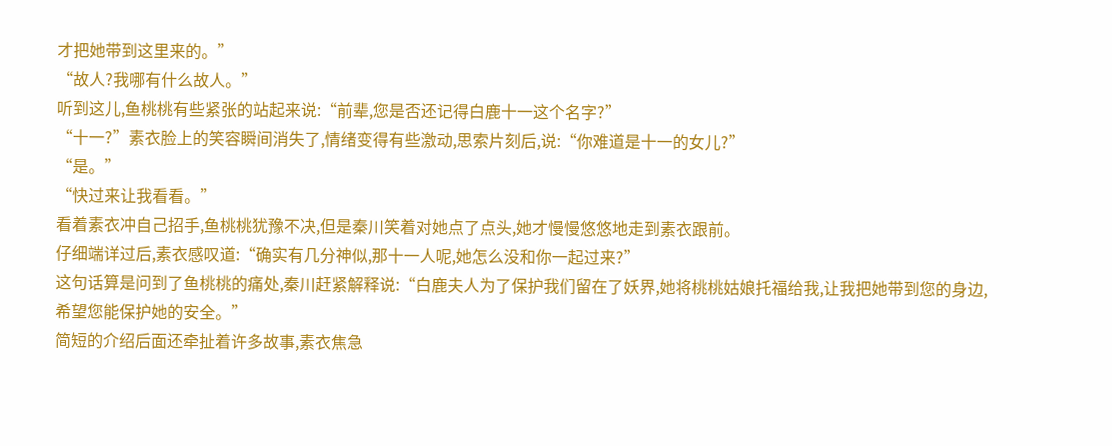才把她带到这里来的。”
“故人?我哪有什么故人。”
听到这儿,鱼桃桃有些紧张的站起来说:“前辈,您是否还记得白鹿十一这个名字?”
“十一?”素衣脸上的笑容瞬间消失了,情绪变得有些激动,思索片刻后,说:“你难道是十一的女儿?”
“是。”
“快过来让我看看。”
看着素衣冲自己招手,鱼桃桃犹豫不决,但是秦川笑着对她点了点头,她才慢慢悠悠地走到素衣跟前。
仔细端详过后,素衣感叹道:“确实有几分神似,那十一人呢,她怎么没和你一起过来?”
这句话算是问到了鱼桃桃的痛处,秦川赶紧解释说:“白鹿夫人为了保护我们留在了妖界,她将桃桃姑娘托福给我,让我把她带到您的身边,希望您能保护她的安全。”
简短的介绍后面还牵扯着许多故事,素衣焦急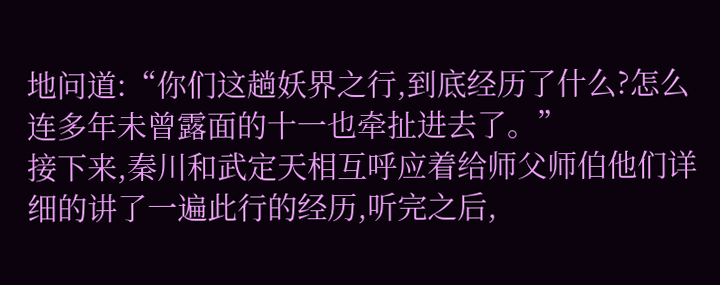地问道:“你们这趟妖界之行,到底经历了什么?怎么连多年未曾露面的十一也牵扯进去了。”
接下来,秦川和武定天相互呼应着给师父师伯他们详细的讲了一遍此行的经历,听完之后,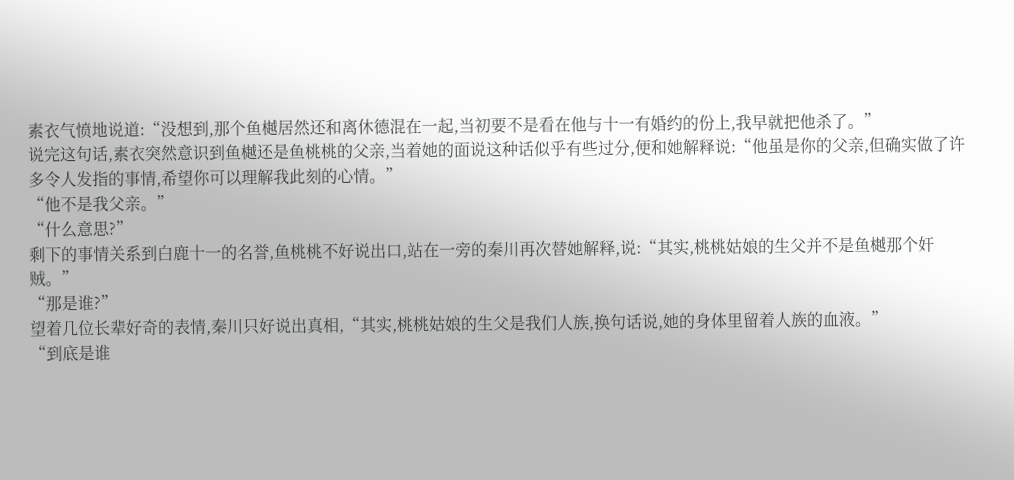素衣气愤地说道:“没想到,那个鱼樾居然还和离休德混在一起,当初要不是看在他与十一有婚约的份上,我早就把他杀了。”
说完这句话,素衣突然意识到鱼樾还是鱼桃桃的父亲,当着她的面说这种话似乎有些过分,便和她解释说:“他虽是你的父亲,但确实做了许多令人发指的事情,希望你可以理解我此刻的心情。”
“他不是我父亲。”
“什么意思?”
剩下的事情关系到白鹿十一的名誉,鱼桃桃不好说出口,站在一旁的秦川再次替她解释,说:“其实,桃桃姑娘的生父并不是鱼樾那个奸贼。”
“那是谁?”
望着几位长辈好奇的表情,秦川只好说出真相,“其实,桃桃姑娘的生父是我们人族,换句话说,她的身体里留着人族的血液。”
“到底是谁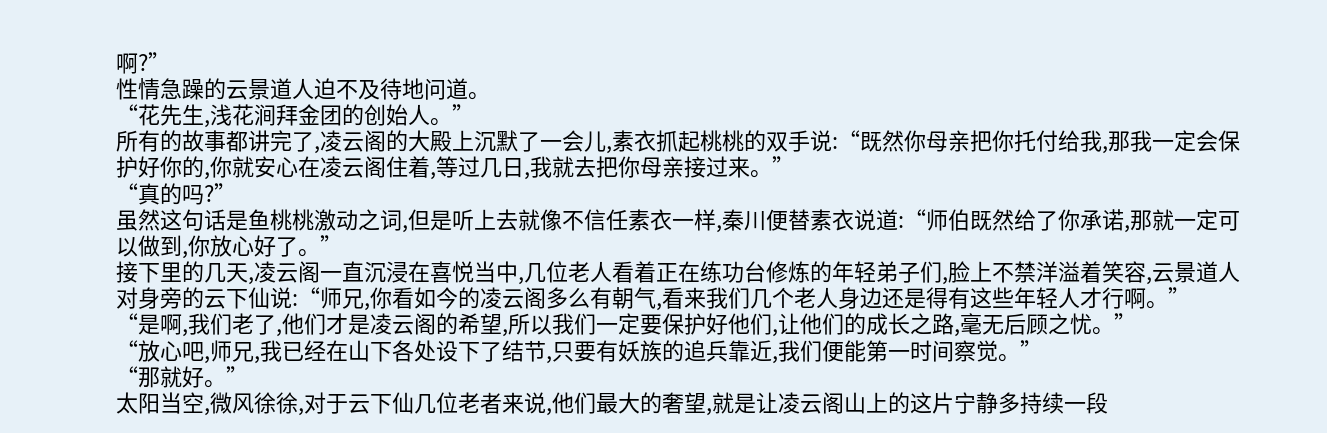啊?”
性情急躁的云景道人迫不及待地问道。
“花先生,浅花涧拜金团的创始人。”
所有的故事都讲完了,凌云阁的大殿上沉默了一会儿,素衣抓起桃桃的双手说:“既然你母亲把你托付给我,那我一定会保护好你的,你就安心在凌云阁住着,等过几日,我就去把你母亲接过来。”
“真的吗?”
虽然这句话是鱼桃桃激动之词,但是听上去就像不信任素衣一样,秦川便替素衣说道:“师伯既然给了你承诺,那就一定可以做到,你放心好了。”
接下里的几天,凌云阁一直沉浸在喜悦当中,几位老人看着正在练功台修炼的年轻弟子们,脸上不禁洋溢着笑容,云景道人对身旁的云下仙说:“师兄,你看如今的凌云阁多么有朝气,看来我们几个老人身边还是得有这些年轻人才行啊。”
“是啊,我们老了,他们才是凌云阁的希望,所以我们一定要保护好他们,让他们的成长之路,毫无后顾之忧。”
“放心吧,师兄,我已经在山下各处设下了结节,只要有妖族的追兵靠近,我们便能第一时间察觉。”
“那就好。”
太阳当空,微风徐徐,对于云下仙几位老者来说,他们最大的奢望,就是让凌云阁山上的这片宁静多持续一段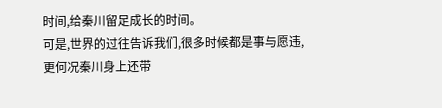时间,给秦川留足成长的时间。
可是,世界的过往告诉我们,很多时候都是事与愿违,更何况秦川身上还带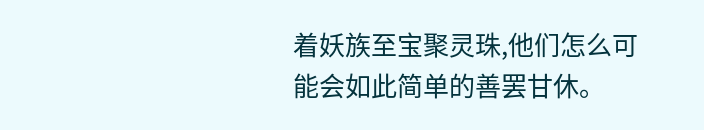着妖族至宝聚灵珠,他们怎么可能会如此简单的善罢甘休。